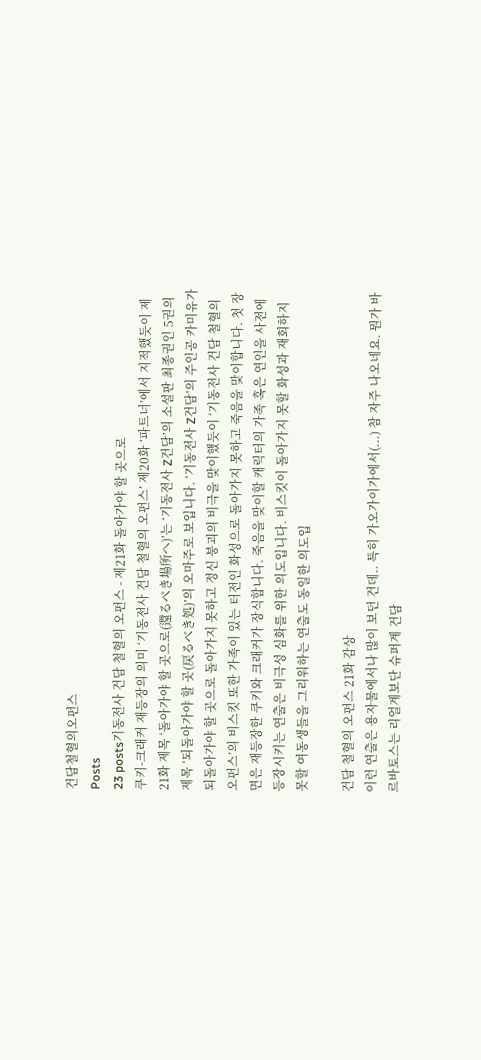건담철혈의오펀스
Posts
23 posts기동전사 건담 철혈의 오펀스 - 제21화 돌아가야 할 곳으로
쿠키-크래커 재등장의 의미 ‘기동전사 건담 철혈의 오펀스’ 제20화 ‘파트너’에서 지적했듯이 제21화 제목 ‘돌아가야 할 곳으로(還るべき場所へ)’는 ‘기동전사 Z건담’의 소설판 최종권인 5권의 제목 ‘되돌아가야 할 곳(戻るべき処)’의 오마주로 보입니다. ‘기동전사 Z건담’의 주인공 카미유가 되돌아가야 할 곳으로 돌아가지 못하고 정신 붕괴의 비극을 맞이했듯이 ‘기동전사 건담 철혈의 오펀스’의 비스킷 또한 가족이 있는 터전인 화성으로 돌아가지 못하고 죽음을 맞이합니다. 첫 장면은 재등장한 쿠키와 크래커가 장식합니다. 죽음을 맞이할 캐릭터의 가족 혹은 연인을 사전에 등장시키는 연출은 비극성 심화를 위한 의도입니다. 비스킷이 돌아가지 못할 화성과 재회하지 못할 여동생들을 그리워하는 연출도 동일한 의도입

건담 철혈의 오펀스 21화 감상
이런 연출은 용자물에서나 많이 보던 건데.. 특히 가오가이가에서(...) 참 자주 나오네요. 뭔가 바르바토스는 리얼계보단 슈퍼계 건담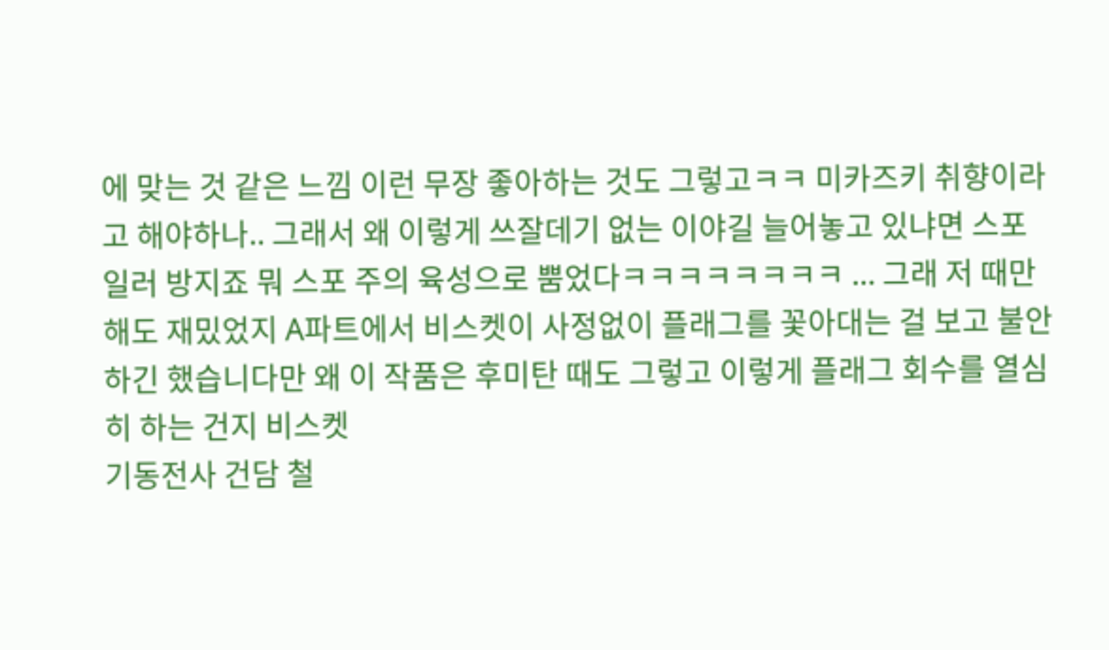에 맞는 것 같은 느낌 이런 무장 좋아하는 것도 그렇고ㅋㅋ 미카즈키 취향이라고 해야하나.. 그래서 왜 이렇게 쓰잘데기 없는 이야길 늘어놓고 있냐면 스포일러 방지죠 뭐 스포 주의 육성으로 뿜었다ㅋㅋㅋㅋㅋㅋㅋㅋ ... 그래 저 때만 해도 재밌었지 A파트에서 비스켓이 사정없이 플래그를 꽃아대는 걸 보고 불안하긴 했습니다만 왜 이 작품은 후미탄 때도 그렇고 이렇게 플래그 회수를 열심히 하는 건지 비스켓
기동전사 건담 철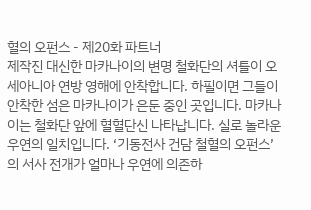혈의 오펀스 - 제20화 파트너
제작진 대신한 마카나이의 변명 철화단의 셔틀이 오세아니아 연방 영해에 안착합니다. 하필이면 그들이 안착한 섬은 마카나이가 은둔 중인 곳입니다. 마카나이는 철화단 앞에 혈혈단신 나타납니다. 실로 놀라운 우연의 일치입니다. ‘기동전사 건담 철혈의 오펀스’의 서사 전개가 얼마나 우연에 의존하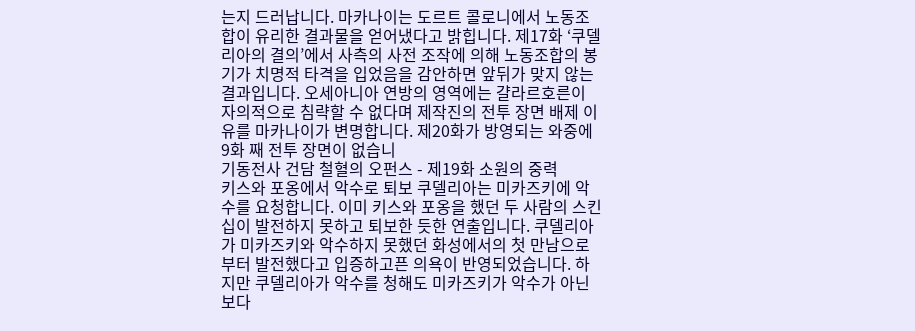는지 드러납니다. 마카나이는 도르트 콜로니에서 노동조합이 유리한 결과물을 얻어냈다고 밝힙니다. 제17화 ‘쿠델리아의 결의’에서 사측의 사전 조작에 의해 노동조합의 봉기가 치명적 타격을 입었음을 감안하면 앞뒤가 맞지 않는 결과입니다. 오세아니아 연방의 영역에는 걀라르호른이 자의적으로 침략할 수 없다며 제작진의 전투 장면 배제 이유를 마카나이가 변명합니다. 제20화가 방영되는 와중에 9화 째 전투 장면이 없습니
기동전사 건담 철혈의 오펀스 - 제19화 소원의 중력
키스와 포옹에서 악수로 퇴보 쿠델리아는 미카즈키에 악수를 요청합니다. 이미 키스와 포옹을 했던 두 사람의 스킨십이 발전하지 못하고 퇴보한 듯한 연출입니다. 쿠델리아가 미카즈키와 악수하지 못했던 화성에서의 첫 만남으로부터 발전했다고 입증하고픈 의욕이 반영되었습니다. 하지만 쿠델리아가 악수를 청해도 미카즈키가 악수가 아닌 보다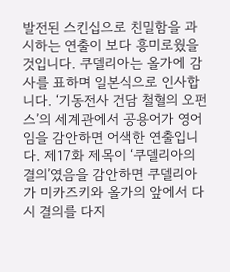발전된 스킨십으로 친밀함을 과시하는 연출이 보다 흥미로웠을 것입니다. 쿠델리아는 올가에 감사를 표하며 일본식으로 인사합니다. ‘기동전사 건담 철혈의 오펀스’의 세계관에서 공용어가 영어임을 감안하면 어색한 연출입니다. 제17화 제목이 ‘쿠델리아의 결의’였음을 감안하면 쿠델리아가 미카즈키와 올가의 앞에서 다시 결의를 다지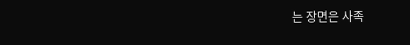는 장면은 사족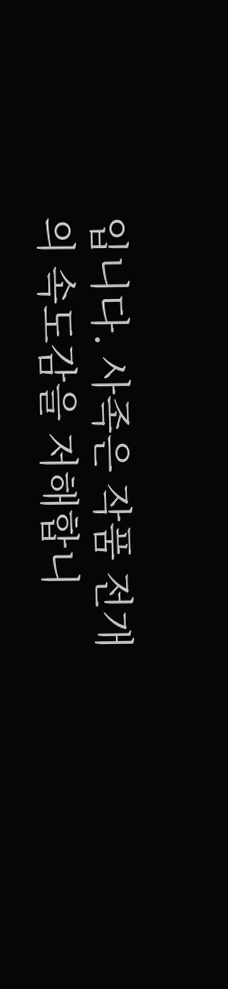입니다. 사족은 작품 전개의 속도감을 저해합니